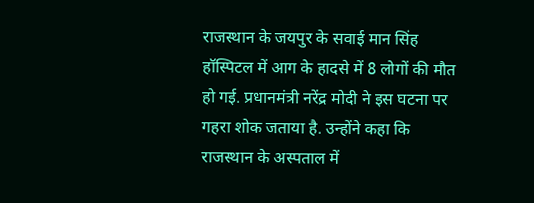राजस्थान के जयपुर के सवाई मान सिंह हॉस्पिटल में आग के हादसे में 8 लोगों की मौत हो गई. प्रधानमंत्री नरेंद्र मोदी ने इस घटना पर गहरा शोक जताया है. उन्होंने कहा कि राजस्थान के अस्पताल में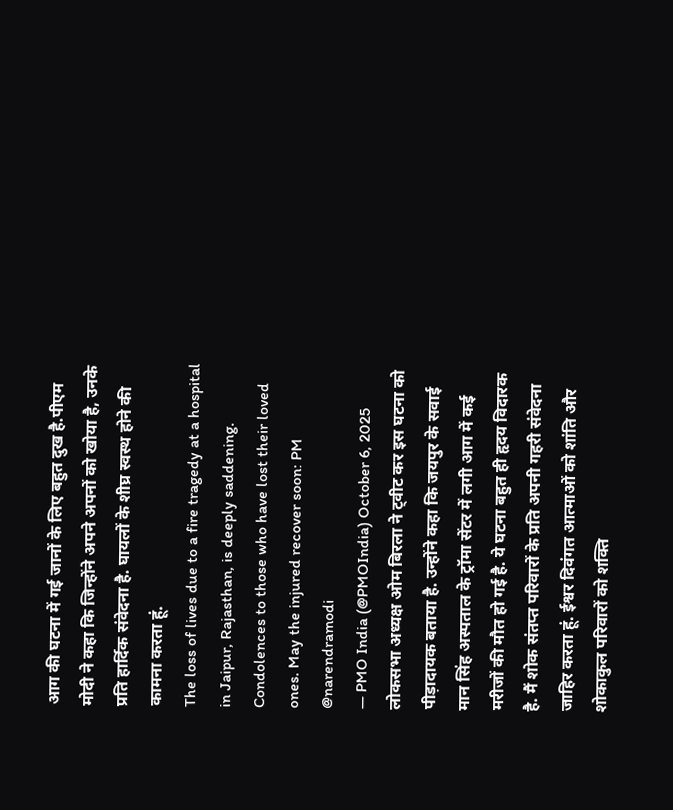आग की घटना में गई जानों के लिए बहुत दुख है.पीएम मोदी ने कहा कि जिन्होंने अपने अपनों को खोया है, उनके प्रति हार्दिक संवेदना है. घायलों के शीघ्र स्वस्थ होने की कामना करता हूं.
The loss of lives due to a fire tragedy at a hospital in Jaipur, Rajasthan, is deeply saddening. Condolences to those who have lost their loved ones. May the injured recover soon: PM @narendramodi
— PMO India (@PMOIndia) October 6, 2025
लोकसभा अध्यक्ष ओम बिरला ने ट्वीट कर इस घटना को पीड़ादायक बताया है. उन्होंने कहा कि जयपुर के सवाई मान सिंह अस्पताल के ट्रॉमा सेंटर में लगी आग में कई मरीजों की मौत हो गई है. ये घटना बहुत ही हृदय विदारक है. मैं शोक संतप्त परिवारों के प्रति अपनी गहरी संवेदना जाहिर करता हूं. ईश्वर दिवंगत आत्माओं को शांति और शोकाकुल परिवारों को शक्ति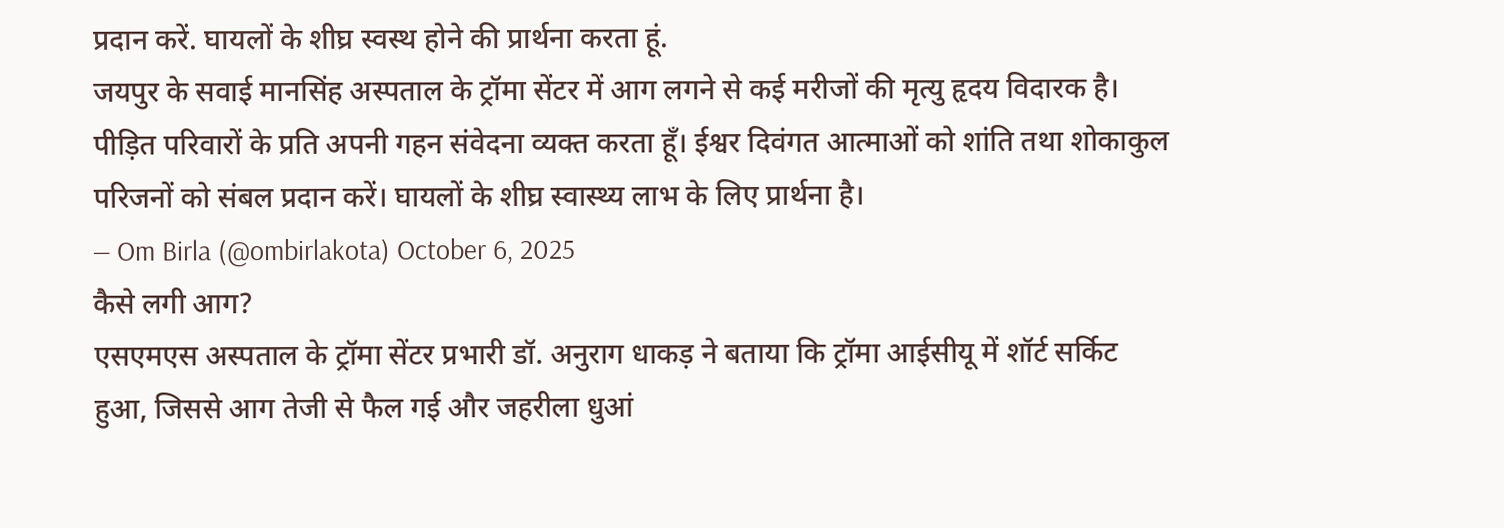प्रदान करें. घायलों के शीघ्र स्वस्थ होने की प्रार्थना करता हूं.
जयपुर के सवाई मानसिंह अस्पताल के ट्रॉमा सेंटर में आग लगने से कई मरीजों की मृत्यु हृदय विदारक है।
पीड़ित परिवारों के प्रति अपनी गहन संवेदना व्यक्त करता हूँ। ईश्वर दिवंगत आत्माओं को शांति तथा शोकाकुल परिजनों को संबल प्रदान करें। घायलों के शीघ्र स्वास्थ्य लाभ के लिए प्रार्थना है।
— Om Birla (@ombirlakota) October 6, 2025
कैसे लगी आग?
एसएमएस अस्पताल के ट्रॉमा सेंटर प्रभारी डॉ. अनुराग धाकड़ ने बताया कि ट्रॉमा आईसीयू में शॉर्ट सर्किट हुआ, जिससे आग तेजी से फैल गई और जहरीला धुआं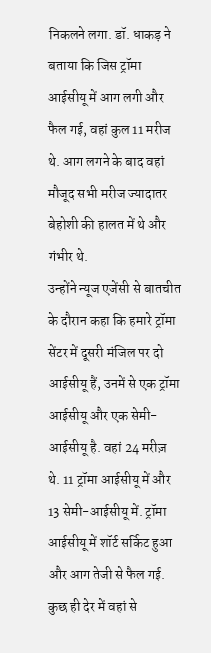निकलने लगा. डॉ. धाकड़ ने बताया कि जिस ट्रॉमा आईसीयू में आग लगी और फैल गई, वहां कुल 11 मरीज थे. आग लगने के बाद वहां मौजूद सभी मरीज ज्यादातर बेहोशी की हालत में थे और गंभीर थे.
उन्होंने न्यूज एजेंसी से बातचीत के दौरान कहा कि हमारे ट्रॉमा सेंटर में दूसरी मंजिल पर दो आईसीयू हैं, उनमें से एक ट्रॉमा आईसीयू और एक सेमी-आईसीयू है. वहां 24 मरीज़ थे. 11 ट्रॉमा आईसीयू में और 13 सेमी-आईसीयू में. ट्रॉमा आईसीयू में शॉर्ट सर्किट हुआ और आग तेजी से फैल गई. कुछ ही देर में वहां से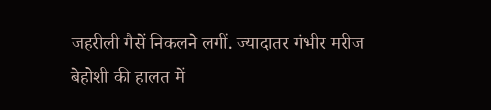जहरीली गैसें निकलने लगीं. ज्यादातर गंभीर मरीज बेहोशी की हालत में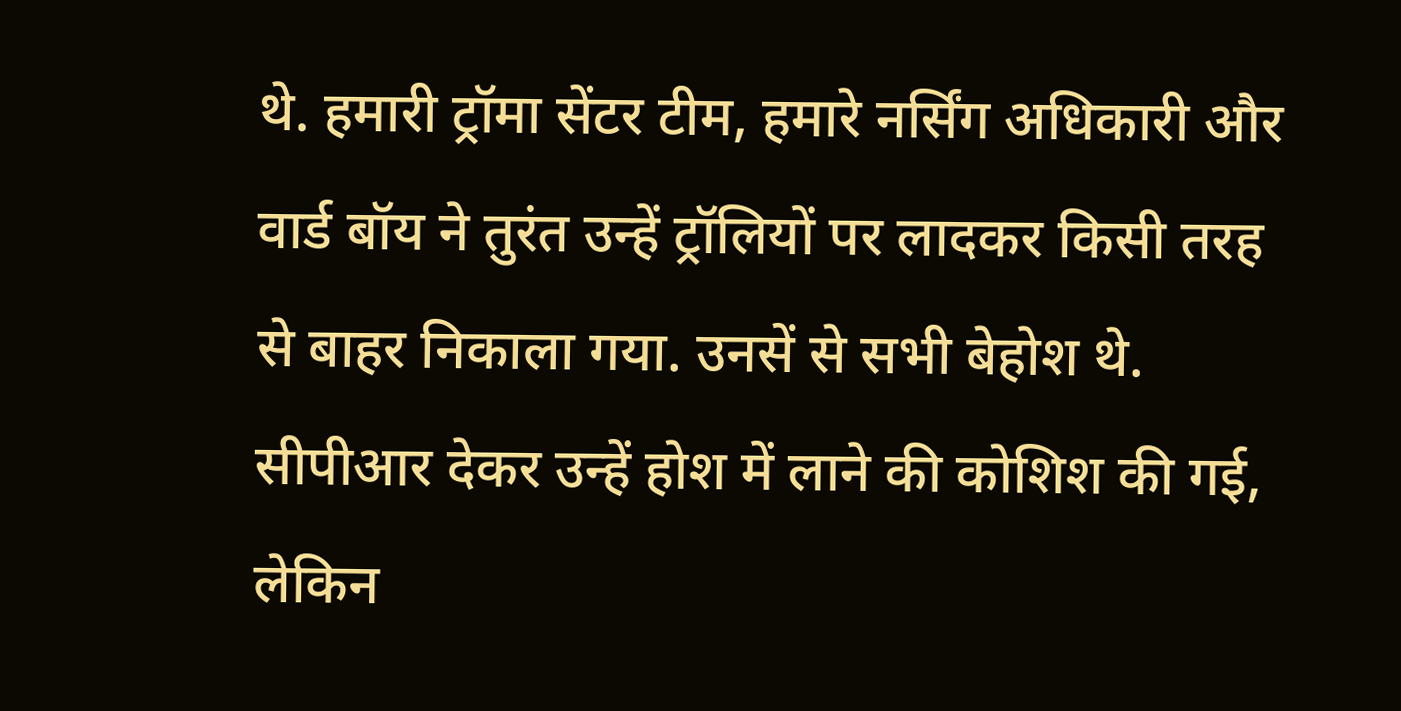थे. हमारी ट्रॉमा सेंटर टीम, हमारे नर्सिंग अधिकारी और वार्ड बॉय ने तुरंत उन्हें ट्रॉलियों पर लादकर किसी तरह से बाहर निकाला गया. उनसें से सभी बेहोश थे. सीपीआर देकर उन्हें होश में लाने की कोशिश की गई, लेकिन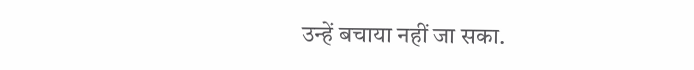उन्हें बचाया नहीं जा सका.